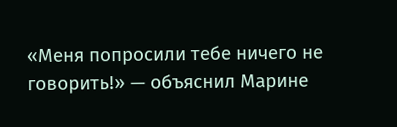«Меня попросили тебе ничего не говорить!» — объяснил Марине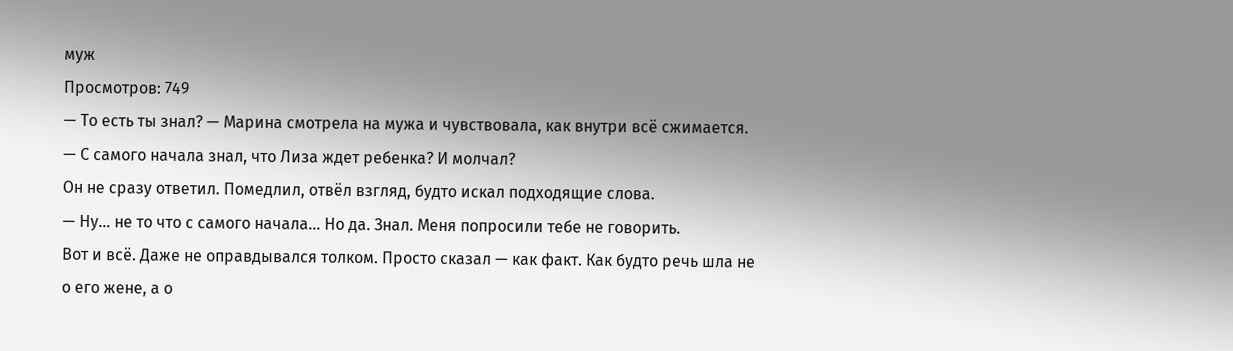муж
Просмотров: 749
— То есть ты знал? — Марина смотрела на мужа и чувствовала, как внутри всё сжимается. — С самого начала знал, что Лиза ждет ребенка? И молчал?
Он не сразу ответил. Помедлил, отвёл взгляд, будто искал подходящие слова.
— Ну… не то что с самого начала… Но да. Знал. Меня попросили тебе не говорить.
Вот и всё. Даже не оправдывался толком. Просто сказал — как факт. Как будто речь шла не о его жене, а о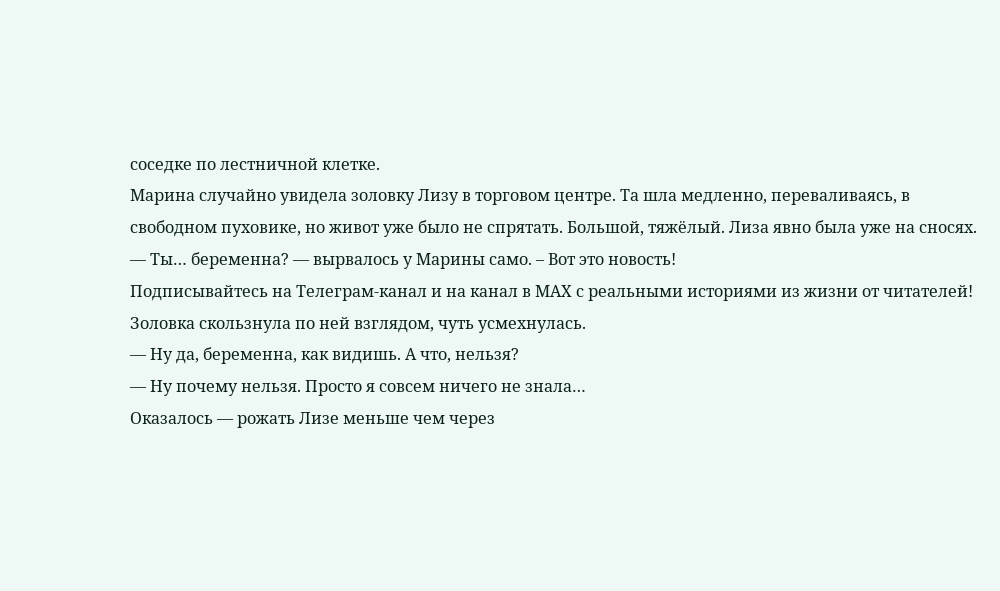соседке по лестничной клетке.
Марина случайно увидела золовку Лизу в торговом центре. Та шла медленно, переваливаясь, в свободном пуховике, но живот уже было не спрятать. Большой, тяжёлый. Лиза явно была уже на сносях.
— Ты… беременна? — вырвалось у Марины само. – Вот это новость!
Подписывайтесь на Телеграм-канал и на канал в МАХ с реальными историями из жизни от читателей!
Золовка скользнула по ней взглядом, чуть усмехнулась.
— Ну да, беременна, как видишь. А что, нельзя?
— Ну почему нельзя. Просто я совсем ничего не знала…
Оказалось — рожать Лизе меньше чем через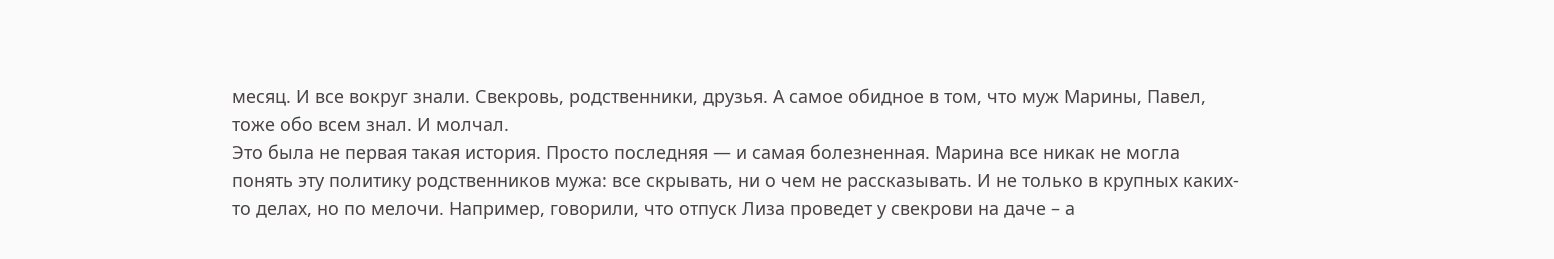месяц. И все вокруг знали. Свекровь, родственники, друзья. А самое обидное в том, что муж Марины, Павел, тоже обо всем знал. И молчал.
Это была не первая такая история. Просто последняя — и самая болезненная. Марина все никак не могла понять эту политику родственников мужа: все скрывать, ни о чем не рассказывать. И не только в крупных каких-то делах, но по мелочи. Например, говорили, что отпуск Лиза проведет у свекрови на даче – а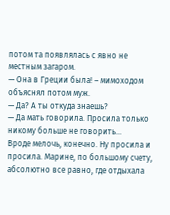потом та появлялась с явно не местным загаром.
— Она в Греции была! – мимоходом объяснял потом муж.
— Да? А ты откуда знаешь?
— Да мать говорила. Просила только никому больше не говорить…
Вроде мелочь, конечно. Ну просила и просила. Марине, по большому счету, абсолютно все равно, где отдыхала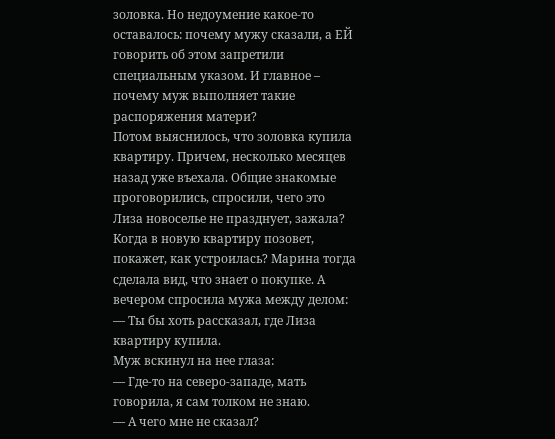золовка. Но недоумение какое-то оставалось: почему мужу сказали, а ЕЙ говорить об этом запретили специальным указом. И главное – почему муж выполняет такие распоряжения матери?
Потом выяснилось, что золовка купила квартиру. Причем, несколько месяцев назад уже въехала. Общие знакомые проговорились, спросили, чего это Лиза новоселье не празднует, зажала? Когда в новую квартиру позовет, покажет, как устроилась? Марина тогда сделала вид, что знает о покупке. А вечером спросила мужа между делом:
— Ты бы хоть рассказал, где Лиза квартиру купила.
Муж вскинул на нее глаза:
— Где-то на северо-западе, мать говорила, я сам толком не знаю.
— А чего мне не сказал?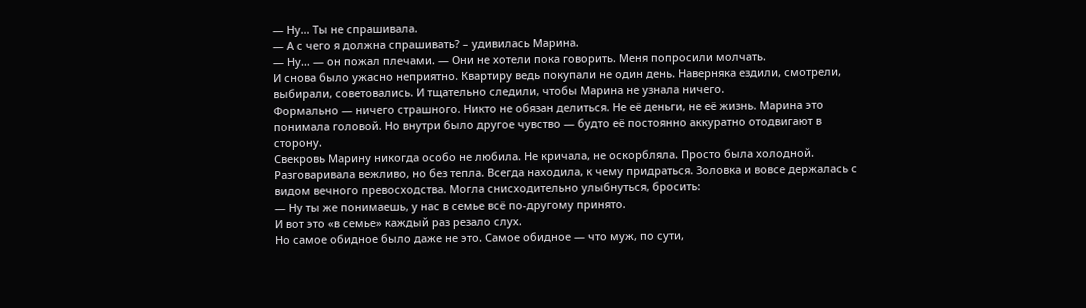— Ну… Ты не спрашивала.
— А с чего я должна спрашивать? – удивилась Марина.
— Ну… — он пожал плечами. — Они не хотели пока говорить. Меня попросили молчать.
И снова было ужасно неприятно. Квартиру ведь покупали не один день. Наверняка ездили, смотрели, выбирали, советовались. И тщательно следили, чтобы Марина не узнала ничего.
Формально — ничего страшного. Никто не обязан делиться. Не её деньги, не её жизнь. Марина это понимала головой. Но внутри было другое чувство — будто её постоянно аккуратно отодвигают в сторону.
Свекровь Марину никогда особо не любила. Не кричала, не оскорбляла. Просто была холодной. Разговаривала вежливо, но без тепла. Всегда находила, к чему придраться. Золовка и вовсе держалась с видом вечного превосходства. Могла снисходительно улыбнуться, бросить:
— Ну ты же понимаешь, у нас в семье всё по-другому принято.
И вот это «в семье» каждый раз резало слух.
Но самое обидное было даже не это. Самое обидное — что муж, по сути,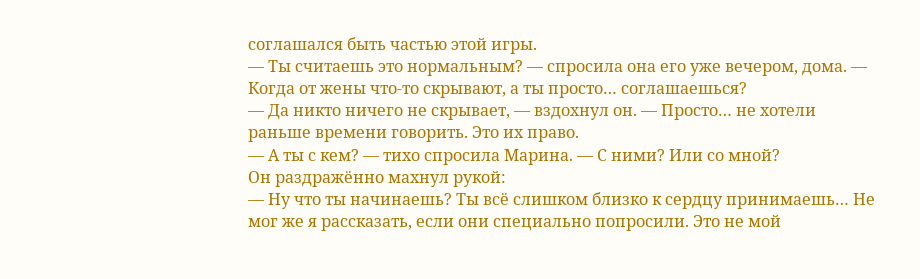соглашался быть частью этой игры.
— Ты считаешь это нормальным? — спросила она его уже вечером, дома. — Когда от жены что-то скрывают, а ты просто… соглашаешься?
— Да никто ничего не скрывает, — вздохнул он. — Просто… не хотели раньше времени говорить. Это их право.
— А ты с кем? — тихо спросила Марина. — С ними? Или со мной?
Он раздражённо махнул рукой:
— Ну что ты начинаешь? Ты всё слишком близко к сердцу принимаешь… Не мог же я рассказать, если они специально попросили. Это не мой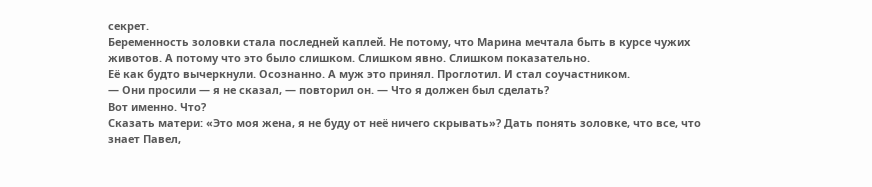секрет.
Беременность золовки стала последней каплей. Не потому, что Марина мечтала быть в курсе чужих животов. А потому что это было слишком. Слишком явно. Слишком показательно.
Её как будто вычеркнули. Осознанно. А муж это принял. Проглотил. И стал соучастником.
— Они просили — я не сказал, — повторил он. — Что я должен был сделать?
Вот именно. Что?
Сказать матери: «Это моя жена, я не буду от неё ничего скрывать»? Дать понять золовке, что все, что знает Павел,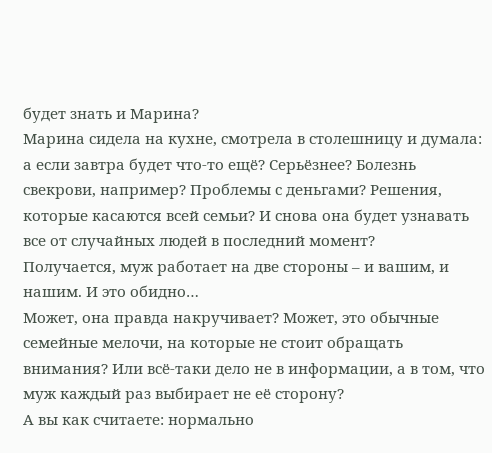будет знать и Марина?
Марина сидела на кухне, смотрела в столешницу и думала: а если завтра будет что-то ещё? Серьёзнее? Болезнь свекрови, например? Проблемы с деньгами? Решения, которые касаются всей семьи? И снова она будет узнавать все от случайных людей в последний момент?
Получается, муж работает на две стороны – и вашим, и нашим. И это обидно…
Может, она правда накручивает? Может, это обычные семейные мелочи, на которые не стоит обращать внимания? Или всё-таки дело не в информации, а в том, что муж каждый раз выбирает не её сторону?
А вы как считаете: нормально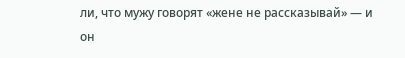ли, что мужу говорят «жене не рассказывай» — и он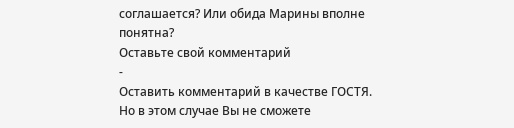соглашается? Или обида Марины вполне понятна?
Оставьте свой комментарий
-
Оставить комментарий в качестве ГОСТЯ.
Но в этом случае Вы не сможете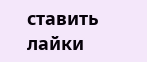ставить лайки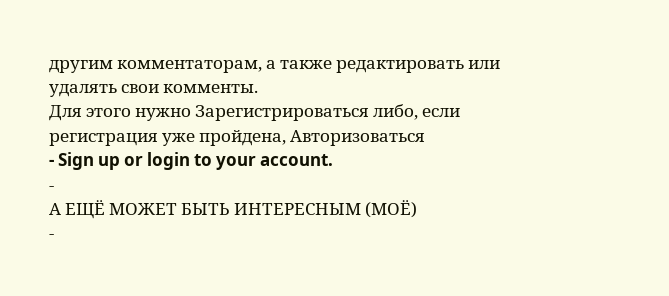другим комментаторам, а также редактировать или удалять свои комменты.
Для этого нужно Зарегистрироваться либо, если регистрация уже пройдена, Авторизоваться
- Sign up or login to your account.
-
А ЕЩЁ МОЖЕТ БЫТЬ ИНТЕРЕСНЫМ (МОЁ)
-